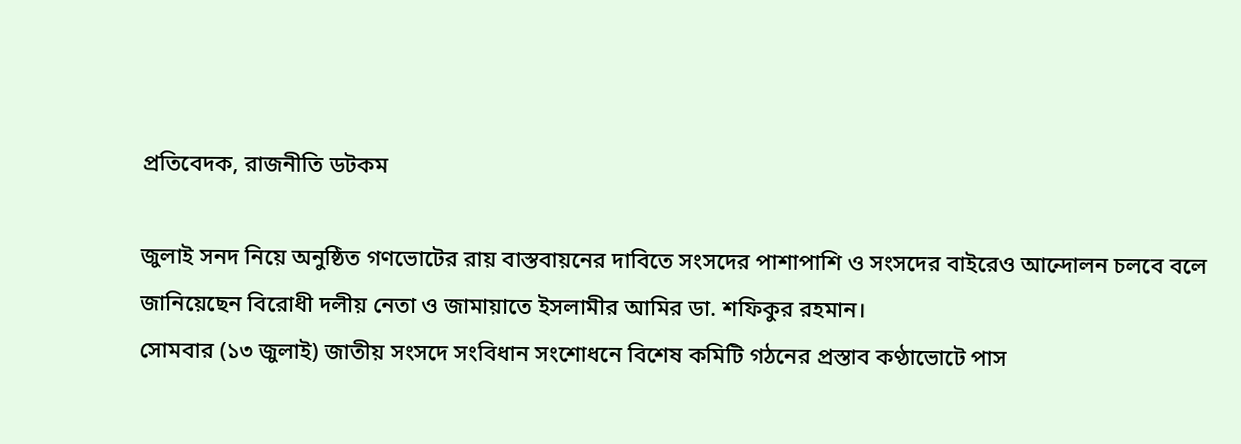প্রতিবেদক, রাজনীতি ডটকম

জুলাই সনদ নিয়ে অনুষ্ঠিত গণভোটের রায় বাস্তবায়নের দাবিতে সংসদের পাশাপাশি ও সংসদের বাইরেও আন্দোলন চলবে বলে জানিয়েছেন বিরোধী দলীয় নেতা ও জামায়াতে ইসলামীর আমির ডা. শফিকুর রহমান।
সোমবার (১৩ জুলাই) জাতীয় সংসদে সংবিধান সংশোধনে বিশেষ কমিটি গঠনের প্রস্তাব কণ্ঠাভোটে পাস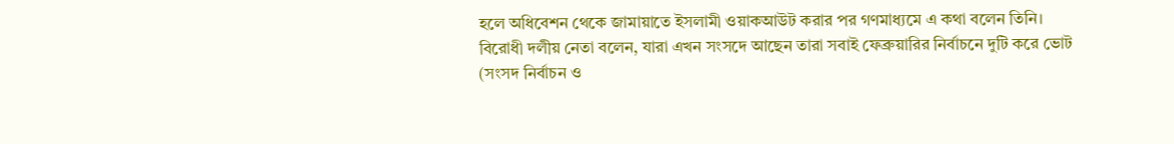হলে অধিবেশন থেকে জামায়াতে ইসলামী ওয়াকআউট করার পর গণমাধ্যমে এ কথা বলেন তিনি।
বিরোধী দলীয় নেতা বলেন, যারা এখন সংসদে আছেন তারা সবাই ফেব্রুয়ারির নির্বাচনে দুটি করে ভোট (সংসদ নির্বাচন ও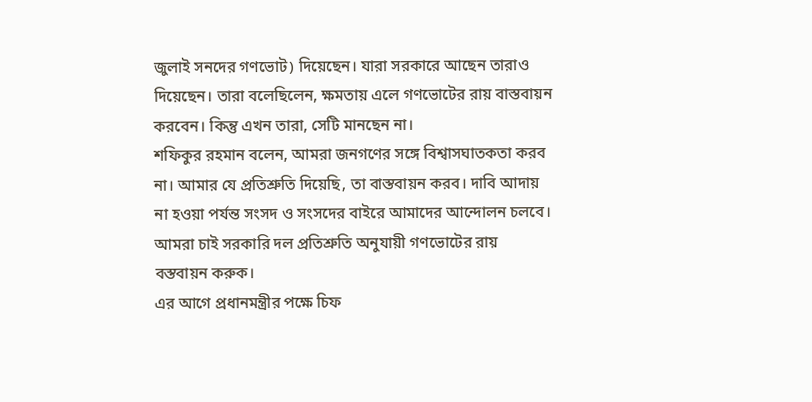জুলাই সনদের গণভোট) দিয়েছেন। যারা সরকারে আছেন তারাও দিয়েছেন। তারা বলেছিলেন, ক্ষমতায় এলে গণভোটের রায় বাস্তবায়ন করবেন। কিন্তু এখন তারা, সেটি মানছেন না।
শফিকুর রহমান বলেন, আমরা জনগণের সঙ্গে বিশ্বাসঘাতকতা করব না। আমার যে প্রতিশ্রুতি দিয়েছি, তা বাস্তবায়ন করব। দাবি আদায় না হওয়া পর্যন্ত সংসদ ও সংসদের বাইরে আমাদের আন্দোলন চলবে। আমরা চাই সরকারি দল প্রতিশ্রুতি অনুযায়ী গণভোটের রায় বস্তবায়ন করুক।
এর আগে প্রধানমন্ত্রীর পক্ষে চিফ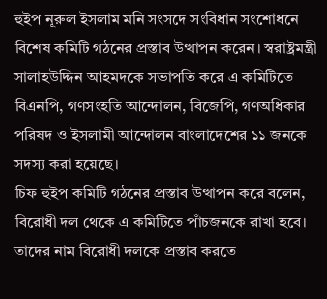হুইপ নূরুল ইসলাম মনি সংসদে সংবিধান সংশোধনে বিশেষ কমিটি গঠনের প্রস্তাব উত্থাপন করেন। স্বরাষ্ট্রমন্ত্রী সালাহউদ্দিন আহমদকে সভাপতি করে এ কমিটিতে বিএনপি, গণসংহতি আন্দোলন, বিজেপি, গণঅধিকার পরিষদ ও ইসলামী আন্দোলন বাংলাদেশের ১১ জনকে সদস্য করা হয়েছে।
চিফ হুইপ কমিটি গঠনের প্রস্তাব উত্থাপন করে বলেন, বিরোধী দল থেকে এ কমিটিতে পাঁচজনকে রাখা হবে। তাদের নাম বিরোধী দলকে প্রস্তাব করতে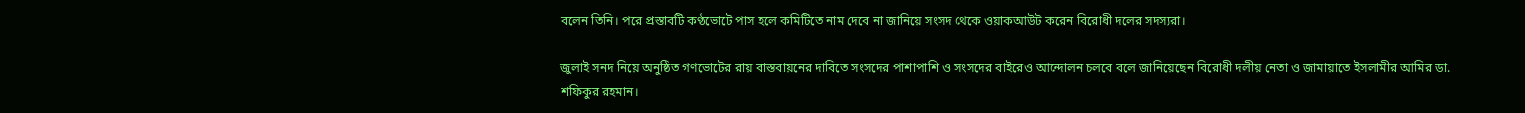বলেন তিনি। পরে প্রস্তাবটি কণ্ঠভোটে পাস হলে কমিটিতে নাম দেবে না জানিয়ে সংসদ থেকে ওয়াকআউট করেন বিরোধী দলের সদস্যরা।

জুলাই সনদ নিয়ে অনুষ্ঠিত গণভোটের রায় বাস্তবায়নের দাবিতে সংসদের পাশাপাশি ও সংসদের বাইরেও আন্দোলন চলবে বলে জানিয়েছেন বিরোধী দলীয় নেতা ও জামায়াতে ইসলামীর আমির ডা. শফিকুর রহমান।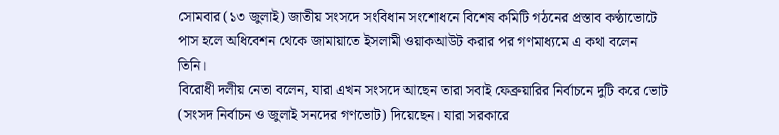সোমবার (১৩ জুলাই) জাতীয় সংসদে সংবিধান সংশোধনে বিশেষ কমিটি গঠনের প্রস্তাব কণ্ঠাভোটে পাস হলে অধিবেশন থেকে জামায়াতে ইসলামী ওয়াকআউট করার পর গণমাধ্যমে এ কথা বলেন তিনি।
বিরোধী দলীয় নেতা বলেন, যারা এখন সংসদে আছেন তারা সবাই ফেব্রুয়ারির নির্বাচনে দুটি করে ভোট (সংসদ নির্বাচন ও জুলাই সনদের গণভোট) দিয়েছেন। যারা সরকারে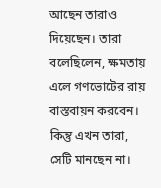আছেন তারাও দিয়েছেন। তারা বলেছিলেন, ক্ষমতায় এলে গণভোটের রায় বাস্তবায়ন করবেন। কিন্তু এখন তারা, সেটি মানছেন না।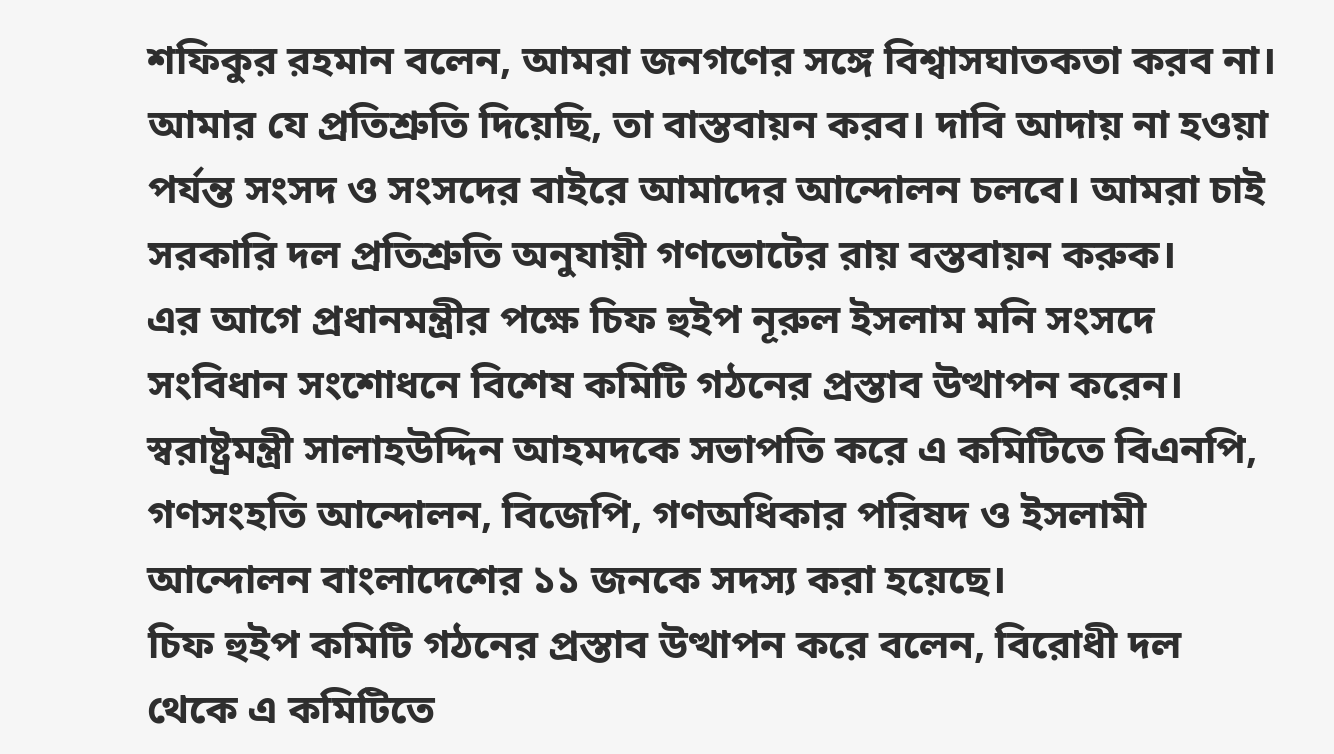শফিকুর রহমান বলেন, আমরা জনগণের সঙ্গে বিশ্বাসঘাতকতা করব না। আমার যে প্রতিশ্রুতি দিয়েছি, তা বাস্তবায়ন করব। দাবি আদায় না হওয়া পর্যন্ত সংসদ ও সংসদের বাইরে আমাদের আন্দোলন চলবে। আমরা চাই সরকারি দল প্রতিশ্রুতি অনুযায়ী গণভোটের রায় বস্তবায়ন করুক।
এর আগে প্রধানমন্ত্রীর পক্ষে চিফ হুইপ নূরুল ইসলাম মনি সংসদে সংবিধান সংশোধনে বিশেষ কমিটি গঠনের প্রস্তাব উত্থাপন করেন। স্বরাষ্ট্রমন্ত্রী সালাহউদ্দিন আহমদকে সভাপতি করে এ কমিটিতে বিএনপি, গণসংহতি আন্দোলন, বিজেপি, গণঅধিকার পরিষদ ও ইসলামী আন্দোলন বাংলাদেশের ১১ জনকে সদস্য করা হয়েছে।
চিফ হুইপ কমিটি গঠনের প্রস্তাব উত্থাপন করে বলেন, বিরোধী দল থেকে এ কমিটিতে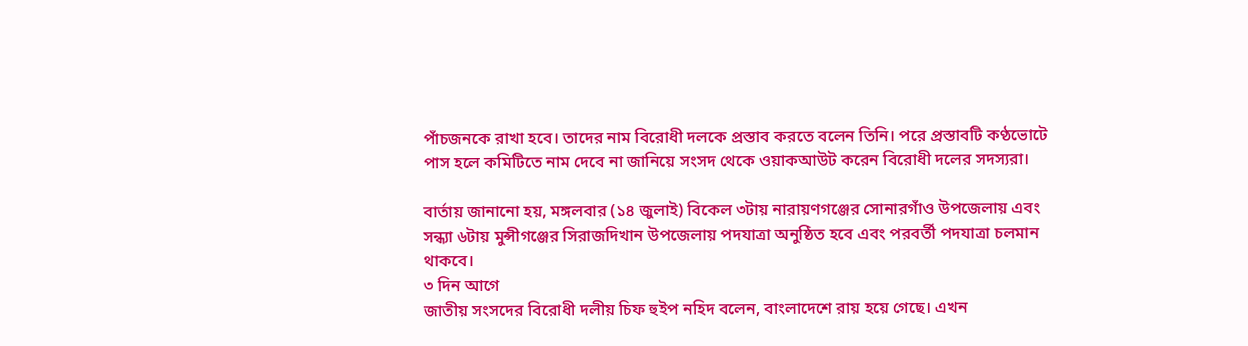পাঁচজনকে রাখা হবে। তাদের নাম বিরোধী দলকে প্রস্তাব করতে বলেন তিনি। পরে প্রস্তাবটি কণ্ঠভোটে পাস হলে কমিটিতে নাম দেবে না জানিয়ে সংসদ থেকে ওয়াকআউট করেন বিরোধী দলের সদস্যরা।

বার্তায় জানানো হয়, মঙ্গলবার (১৪ জুলাই) বিকেল ৩টায় নারায়ণগঞ্জের সোনারগাঁও উপজেলায় এবং সন্ধ্যা ৬টায় মুন্সীগঞ্জের সিরাজদিখান উপজেলায় পদযাত্রা অনুষ্ঠিত হবে এবং পরবর্তী পদযাত্রা চলমান থাকবে।
৩ দিন আগে
জাতীয় সংসদের বিরোধী দলীয় চিফ হুইপ নহিদ বলেন, বাংলাদেশে রায় হয়ে গেছে। এখন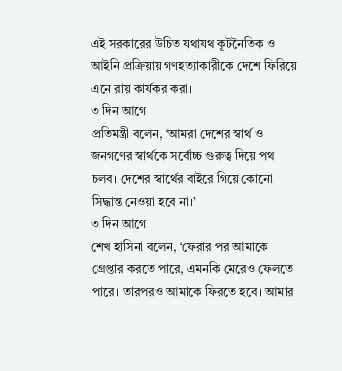এই সরকারের উচিত যথাযথ কূটনৈতিক ও আইনি প্রক্রিয়ায় গণহত্যাকারীকে দেশে ফিরিয়ে এনে রায় কার্যকর করা।
৩ দিন আগে
প্রতিমন্ত্রী বলেন, ‘আমরা দেশের স্বার্থ ও জনগণের স্বার্থকে সর্বোচ্চ গুরুত্ব দিয়ে পথ চলব। দেশের স্বার্থের বাইরে গিয়ে কোনো সিদ্ধান্ত নেওয়া হবে না।’
৩ দিন আগে
শেখ হাসিনা বলেন, ‘ফেরার পর আমাকে গ্রেপ্তার করতে পারে, এমনকি মেরেও ফেলতে পারে। তারপরও আমাকে ফিরতে হবে। আমার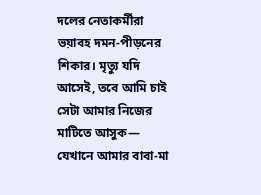দলের নেতাকর্মীরা ভয়াবহ দমন-পীড়নের শিকার। মৃত্যু যদি আসেই, তবে আমি চাই সেটা আমার নিজের মাটিতে আসুক— যেখানে আমার বাবা-মা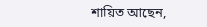শায়িত আছেন,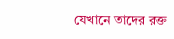যেখানে তাদের রক্ত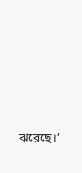ঝরেছে।’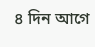৪ দিন আগে